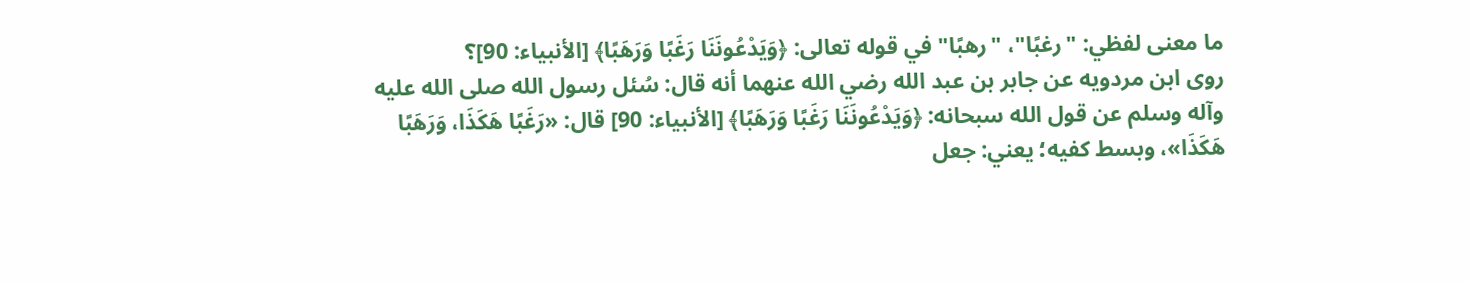ما معنى لفظي: "رغبًا"، "رهبًا" في قوله تعالى: ﴿وَيَدْعُونَنَا رَغَبًا وَرَهَبًا﴾ [الأنبياء: 90]؟
روى ابن مردويه عن جابر بن عبد الله رضي الله عنهما أنه قال: سُئل رسول الله صلى الله عليه وآله وسلم عن قول الله سبحانه: ﴿وَيَدْعُونَنَا رَغَبًا وَرَهَبًا﴾ [الأنبياء: 90] قال: «رَغَبًا هَكَذَا، وَرَهَبًا هَكَذَا»، وبسط كفيه؛ يعني: جعل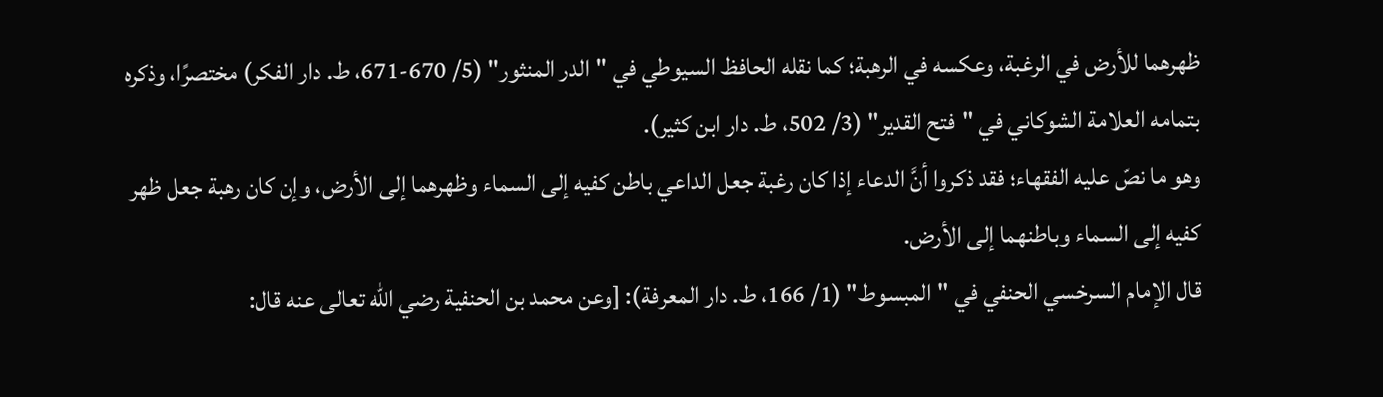ظهرهما للأرض في الرغبة، وعكسه في الرهبة؛ كما نقله الحافظ السيوطي في "الدر المنثور" (5/ 670-671، ط. دار الفكر) مختصرًا، وذكره بتمامه العلامة الشوكاني في "فتح القدير" (3/ 502، ط. دار ابن كثير).
وهو ما نصّ عليه الفقهاء؛ فقد ذكروا أنَّ الدعاء إذا كان رغبة جعل الداعي باطن كفيه إلى السماء وظهرهما إلى الأرض، وإن كان رهبة جعل ظهر كفيه إلى السماء وباطنهما إلى الأرض.
قال الإمام السرخسي الحنفي في "المبسوط" (1/ 166، ط. دار المعرفة): [وعن محمد بن الحنفية رضي الله تعالى عنه قال: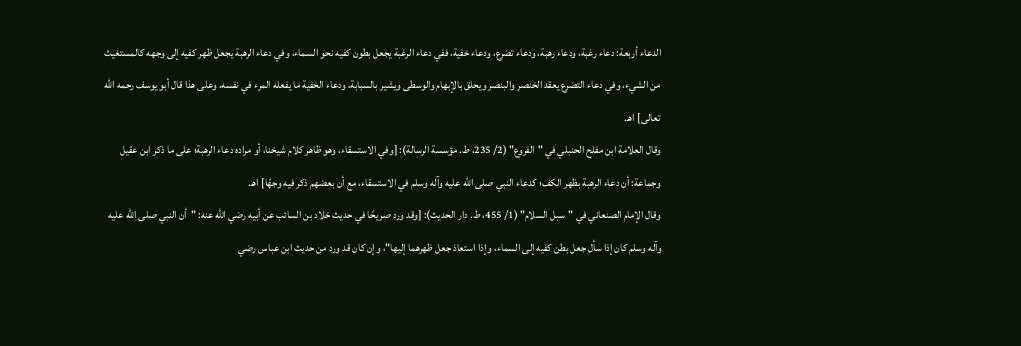الدعاء أربعة: دعاء رغبة، ودعاء رهبة، ودعاء تضرع، ودعاء خفية، ففي دعاء الرغبة يجعل بطون كفيه نحو السماء، وفي دعاء الرهبة يجعل ظهر كفيه إلى وجهه كالمستغيث من الشيء، وفي دعاء التضرع يعقد الخنصر والبنصر ويحلق بالإبهام والوسطى ويشير بالسبابة، ودعاء الخفية ما يفعله المرء في نفسه، وعلى هذا قال أبو يوسف رحمه الله تعالى] اهـ.
وقال العلامة ابن مفلح الحنبلي في "الفروع" (2/ 235، ط. مؤسسة الرسالة): [وفي الاستسقاء، وهو ظاهر كلام شيخنا، أو مراده دعاء الرهبة؛ على ما ذكر ابن عقيل وجماعة: أن دعاء الرهبة بظهر الكف؛ كدعاء النبي صلى الله عليه وآله وسلم في الاستسقاء، مع أن بعضهم ذكر فيه وجهًا] اهـ.
وقال الإمام الصنعاني في "سبل السلام" (1/ 455، ط. دار الحديث): [وقد ورد صريحًا في حديث خلاد بن السائب عن أبيه رضي الله عنه: "أن النبي صلى الله عليه وآله وسلم كان إذا سأل جعل بطن كفيه إلى السماء، وإذا استعاذ جعل ظهرهما إليها"، وإن كان قد ورد من حديث ابن عباس رضي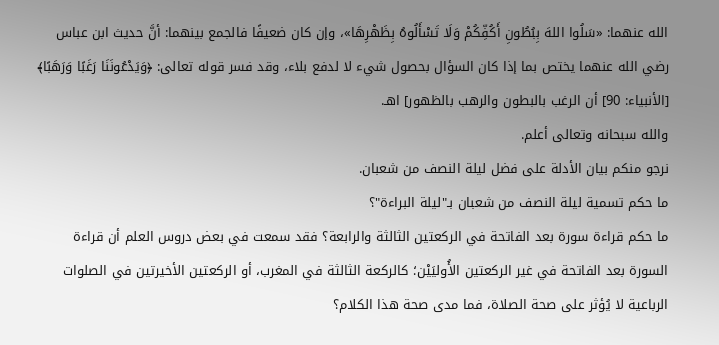الله عنهما: «سَلُوا اللهَ بِبُطُونِ أَكُفِّكُمْ وَلَا تَسْأَلُوهُ بِظَهْرِهَا»، وإن كان ضعيفًا فالجمع بينهما: أنَّ حديث ابن عباس رضي الله عنهما يختص بما إذا كان السؤال بحصول شيء لا لدفع بلاء، وقد فسر قوله تعالى: ﴿وَيَدْعُونَنَا رَغَبًا وَرَهَبًا﴾ [الأنبياء: 90] أن الرغب بالبطون والرهب بالظهور] اهـ.
والله سبحانه وتعالى أعلم.
نرجو منكم بيان الأدلة على فضل ليلة النصف من شعبان.
ما حكم تسمية ليلة النصف من شعبان بـ"ليلة البراءة"؟
ما حكم قراءة سورة بعد الفاتحة في الركعتين الثالثة والرابعة؟ فقد سمعت في بعض دروس العلم أن قراءة السورة بعد الفاتحة في غير الركعتين الأُوليَيْن؛ كالركعة الثالثة في المغرب، أو الركعتين الأخيرتين في الصلوات الرباعية لا يُؤثر على صحة الصلاة، فما مدى صحة هذا الكلام؟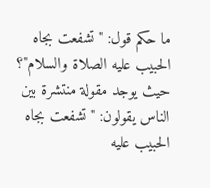ما حكم قول: "تشفعت بجاه الحبيب عليه الصلاة والسلام"؟ حيث يوجد مقولة منتشرة بين الناس يقولون: "تشفعت بجاه الحبيب عليه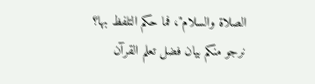الصلاة والسلام"، فما حكم التلفظ بها؟
نرجو منكم بيان فضل تعلم القرآن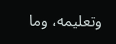وتعليمه، وما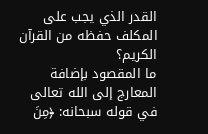القدر الذي يجب على المكلف حفظه من القرآن الكريم؟
ما المقصود بإضافة المعارج إلى الله تعالى في قوله سبحانه: ﴿مِنَ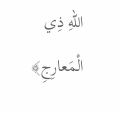اللهِ ذِي الْمَعارِجِ﴾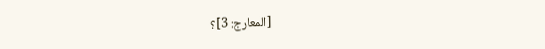[المعارج: 3]؟